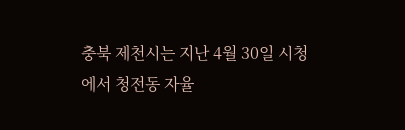충북 제천시는 지난 4월 30일 시청에서 청전동 자율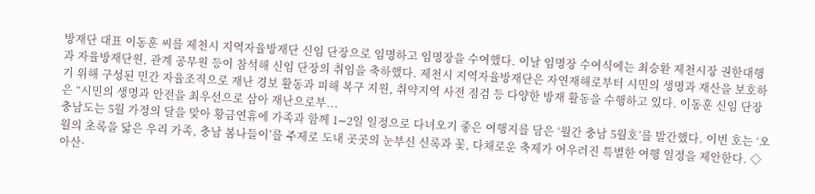방재단 대표 이동훈 씨를 제천시 지역자율방재단 신임 단장으로 임명하고 임명장을 수여했다. 이날 임명장 수여식에는 최승환 제천시장 권한대행과 자율방재단원, 관계 공무원 등이 참석해 신임 단장의 취임을 축하했다. 제천시 지역자율방재단은 자연재해로부터 시민의 생명과 재산을 보호하기 위해 구성된 민간 자율조직으로 재난 경보 활동과 피해 복구 지원, 취약지역 사전 점검 등 다양한 방재 활동을 수행하고 있다. 이동훈 신임 단장은 “시민의 생명과 안전을 최우선으로 삼아 재난으로부...
충남도는 5월 가정의 달을 맞아 황금연휴에 가족과 함께 1∼2일 일정으로 다녀오기 좋은 여행지를 담은 ‘월간 충남 5월호’를 발간했다. 이번 호는 ‘오월의 초록을 닮은 우리 가족, 충남 봄나들이’를 주제로 도내 곳곳의 눈부신 신록과 꽃, 다채로운 축제가 어우러진 특별한 여행 일정을 제안한다. ◇ 아산·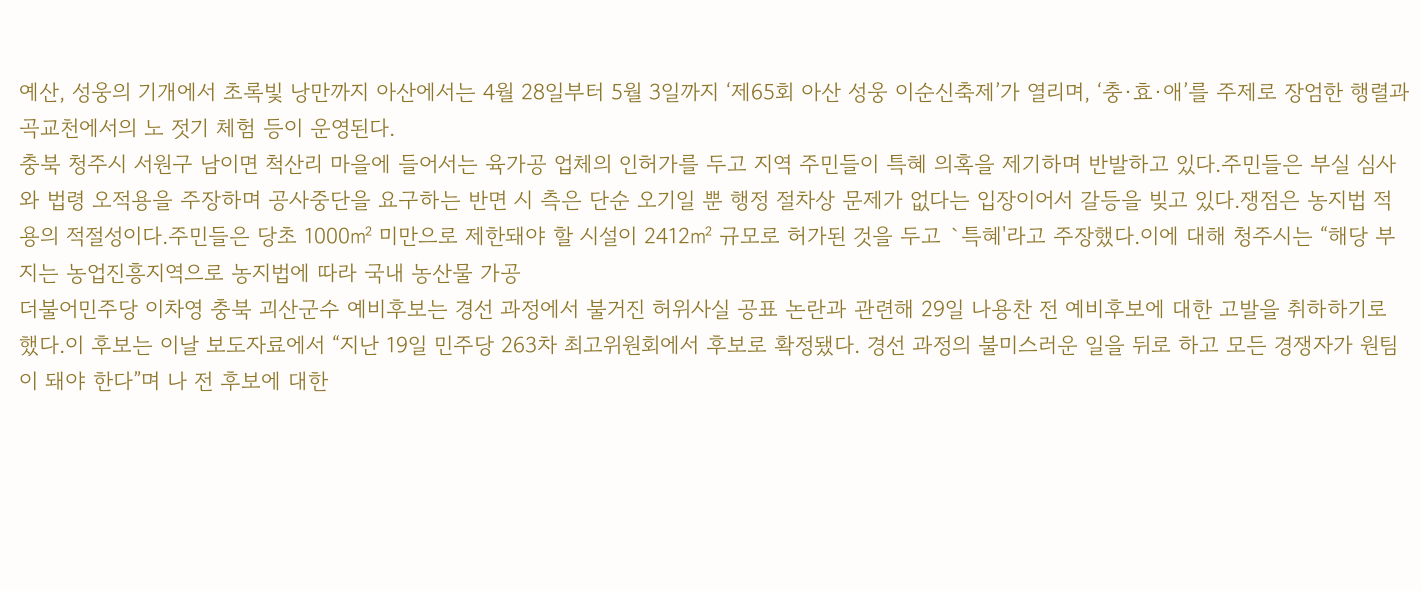예산, 성웅의 기개에서 초록빛 낭만까지 아산에서는 4월 28일부터 5월 3일까지 ‘제65회 아산 성웅 이순신축제’가 열리며, ‘충·효·애’를 주제로 장엄한 행렬과 곡교천에서의 노 젓기 체험 등이 운영된다.
충북 청주시 서원구 남이면 척산리 마을에 들어서는 육가공 업체의 인허가를 두고 지역 주민들이 특혜 의혹을 제기하며 반발하고 있다.주민들은 부실 심사와 법령 오적용을 주장하며 공사중단을 요구하는 반면 시 측은 단순 오기일 뿐 행정 절차상 문제가 없다는 입장이어서 갈등을 빚고 있다.쟁점은 농지법 적용의 적절성이다.주민들은 당초 1000㎡ 미만으로 제한돼야 할 시설이 2412㎡ 규모로 허가된 것을 두고 `특혜'라고 주장했다.이에 대해 청주시는 “해당 부지는 농업진흥지역으로 농지법에 따라 국내 농산물 가공
더불어민주당 이차영 충북 괴산군수 예비후보는 경선 과정에서 불거진 허위사실 공표 논란과 관련해 29일 나용찬 전 예비후보에 대한 고발을 취하하기로 했다.이 후보는 이날 보도자료에서 “지난 19일 민주당 263차 최고위원회에서 후보로 확정됐다. 경선 과정의 불미스러운 일을 뒤로 하고 모든 경쟁자가 원팀이 돼야 한다”며 나 전 후보에 대한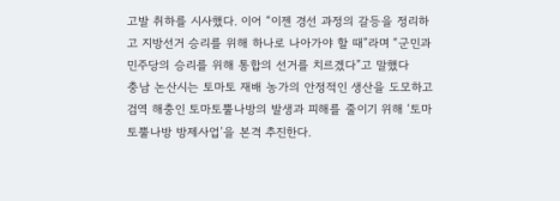고발 취하를 시사했다. 이어 “이젠 경선 과정의 갈등을 정리하고 지방선거 승리를 위해 하나로 나아가야 할 때”라며 “군민과 민주당의 승리를 위해 통합의 선거를 치르겠다”고 말했다
충남 논산시는 토마토 재배 농가의 안정적인 생산을 도모하고 검역 해충인 토마토뿔나방의 발생과 피해를 줄이기 위해 ‘토마토뿔나방 방제사업’을 본격 추진한다.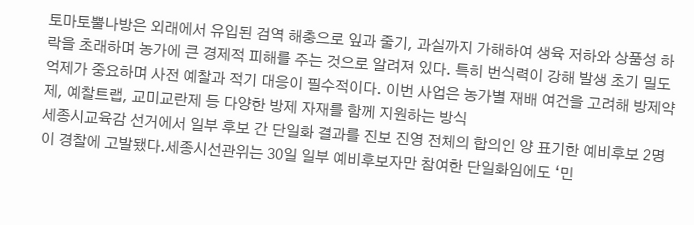토마토뿔나방은 외래에서 유입된 검역 해충으로 잎과 줄기, 과실까지 가해하여 생육 저하와 상품성 하락을 초래하며 농가에 큰 경제적 피해를 주는 것으로 알려져 있다. 특히 번식력이 강해 발생 초기 밀도 억제가 중요하며 사전 예찰과 적기 대응이 필수적이다. 이번 사업은 농가별 재배 여건을 고려해 방제약제, 예찰트랩, 교미교란제 등 다양한 방제 자재를 함께 지원하는 방식
세종시교육감 선거에서 일부 후보 간 단일화 결과를 진보 진영 전체의 합의인 양 표기한 예비후보 2명이 경찰에 고발됐다.세종시선관위는 30일 일부 예비후보자만 참여한 단일화임에도 ‘민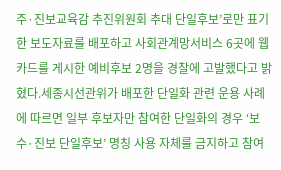주·진보교육감 추진위원회 추대 단일후보’로만 표기한 보도자료를 배포하고 사회관계망서비스 6곳에 웹카드를 게시한 예비후보 2명을 경찰에 고발했다고 밝혔다.세종시선관위가 배포한 단일화 관련 운용 사례에 따르면 일부 후보자만 참여한 단일화의 경우 ‘보수·진보 단일후보’ 명칭 사용 자체를 금지하고 참여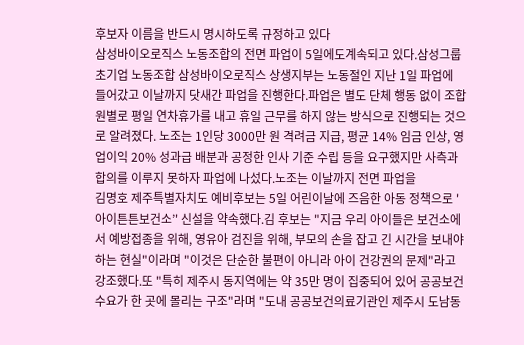후보자 이름을 반드시 명시하도록 규정하고 있다
삼성바이오로직스 노동조합의 전면 파업이 5일에도계속되고 있다.삼성그룹 초기업 노동조합 삼성바이오로직스 상생지부는 노동절인 지난 1일 파업에 들어갔고 이날까지 닷새간 파업을 진행한다.파업은 별도 단체 행동 없이 조합원별로 평일 연차휴가를 내고 휴일 근무를 하지 않는 방식으로 진행되는 것으로 알려졌다. 노조는 1인당 3000만 원 격려금 지급, 평균 14% 임금 인상, 영업이익 20% 성과급 배분과 공정한 인사 기준 수립 등을 요구했지만 사측과 합의를 이루지 못하자 파업에 나섰다.노조는 이날까지 전면 파업을
김명호 제주특별자치도 예비후보는 5일 어린이날에 즈음한 아동 정책으로 '아이튼튼보건소’' 신설을 약속했다.김 후보는 "지금 우리 아이들은 보건소에서 예방접종을 위해, 영유아 검진을 위해, 부모의 손을 잡고 긴 시간을 보내야 하는 현실"이라며 "이것은 단순한 불편이 아니라 아이 건강권의 문제"라고 강조했다.또 "특히 제주시 동지역에는 약 35만 명이 집중되어 있어 공공보건 수요가 한 곳에 몰리는 구조"라며 "도내 공공보건의료기관인 제주시 도남동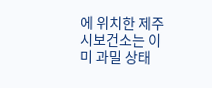에 위치한 제주시보건소는 이미 과밀 상태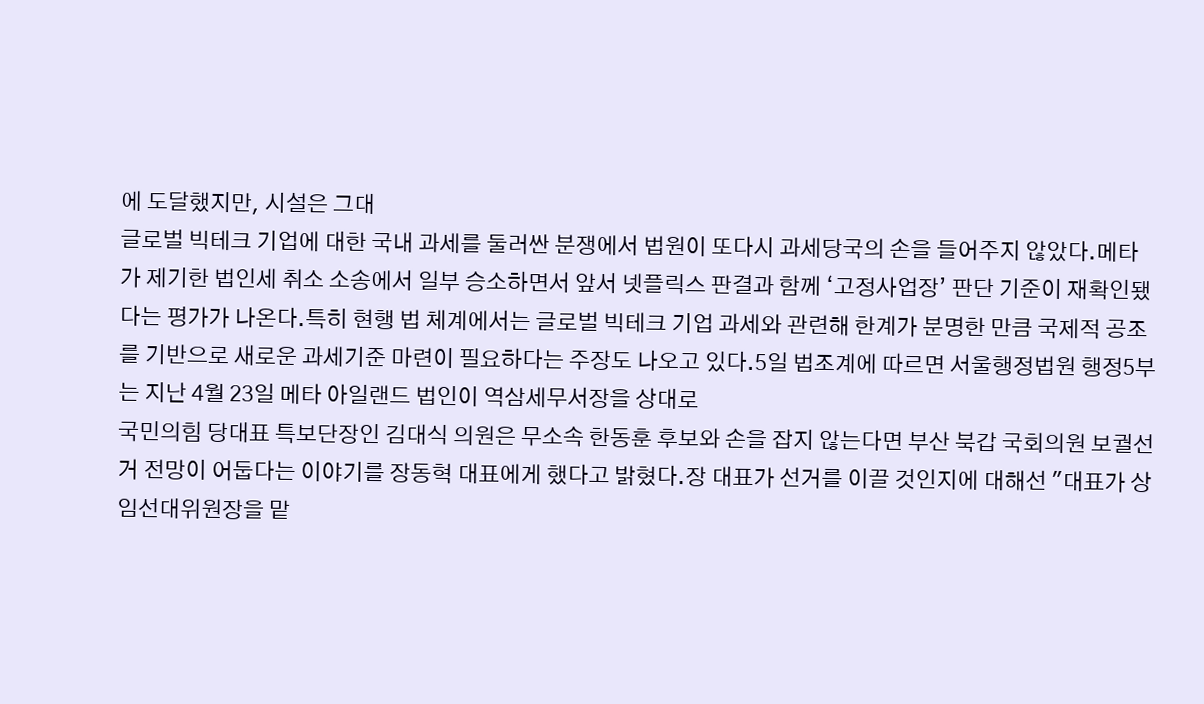에 도달했지만, 시설은 그대
글로벌 빅테크 기업에 대한 국내 과세를 둘러싼 분쟁에서 법원이 또다시 과세당국의 손을 들어주지 않았다.메타가 제기한 법인세 취소 소송에서 일부 승소하면서 앞서 넷플릭스 판결과 함께 ‘고정사업장’ 판단 기준이 재확인됐다는 평가가 나온다.특히 현행 법 체계에서는 글로벌 빅테크 기업 과세와 관련해 한계가 분명한 만큼 국제적 공조를 기반으로 새로운 과세기준 마련이 필요하다는 주장도 나오고 있다.5일 법조계에 따르면 서울행정법원 행정5부는 지난 4월 23일 메타 아일랜드 법인이 역삼세무서장을 상대로
국민의힘 당대표 특보단장인 김대식 의원은 무소속 한동훈 후보와 손을 잡지 않는다면 부산 북갑 국회의원 보궐선거 전망이 어둡다는 이야기를 장동혁 대표에게 했다고 밝혔다.장 대표가 선거를 이끌 것인지에 대해선 "대표가 상임선대위원장을 맡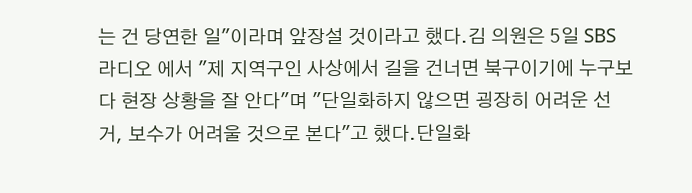는 건 당연한 일"이라며 앞장설 것이라고 했다.김 의원은 5일 SBS라디오 에서 "제 지역구인 사상에서 길을 건너면 북구이기에 누구보다 현장 상황을 잘 안다"며 "단일화하지 않으면 굉장히 어려운 선거, 보수가 어려울 것으로 본다"고 했다.단일화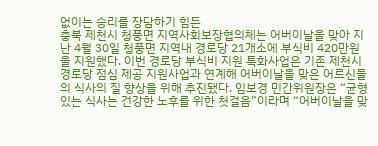없이는 승리를 장담하기 힘든
충북 제천시 청풍면 지역사회보장협의체는 어버이날을 맞아 지난 4월 30일 청풍면 지역내 경로당 21개소에 부식비 420만원을 지원했다. 이번 경로당 부식비 지원 특화사업은 기존 제천시 경로당 점심 제공 지원사업과 연계해 어버이날을 맞은 어르신들의 식사의 질 향상을 위해 추진됐다. 임보경 민간위원장은 “균형 있는 식사는 건강한 노후를 위한 첫걸음”이라며 “어버이날을 맞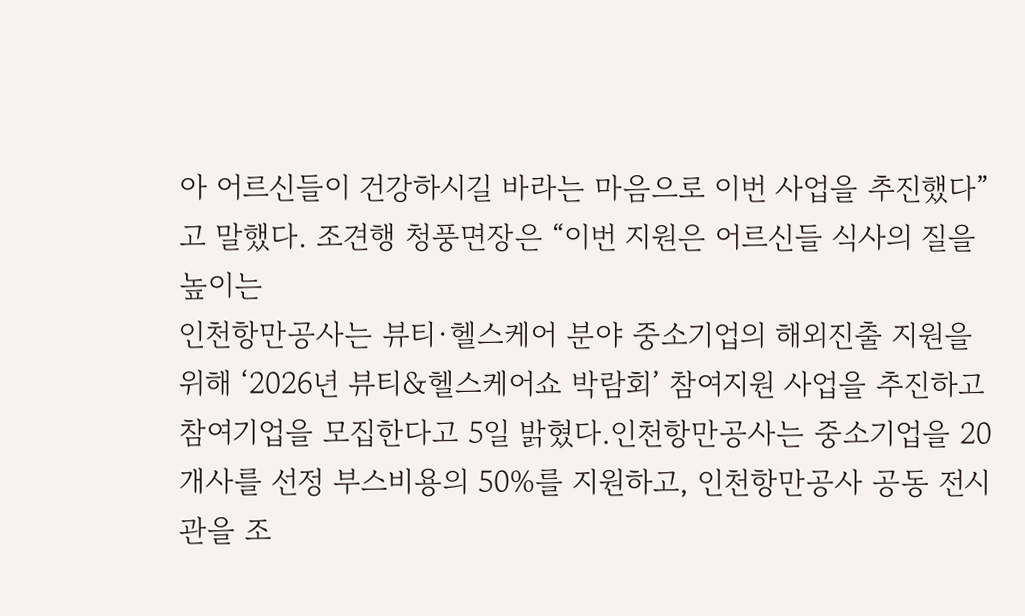아 어르신들이 건강하시길 바라는 마음으로 이번 사업을 추진했다”고 말했다. 조견행 청풍면장은 “이번 지원은 어르신들 식사의 질을 높이는
인천항만공사는 뷰티·헬스케어 분야 중소기업의 해외진출 지원을 위해 ‘2026년 뷰티&헬스케어쇼 박람회’ 참여지원 사업을 추진하고 참여기업을 모집한다고 5일 밝혔다.인천항만공사는 중소기업을 20개사를 선정 부스비용의 50%를 지원하고, 인천항만공사 공동 전시관을 조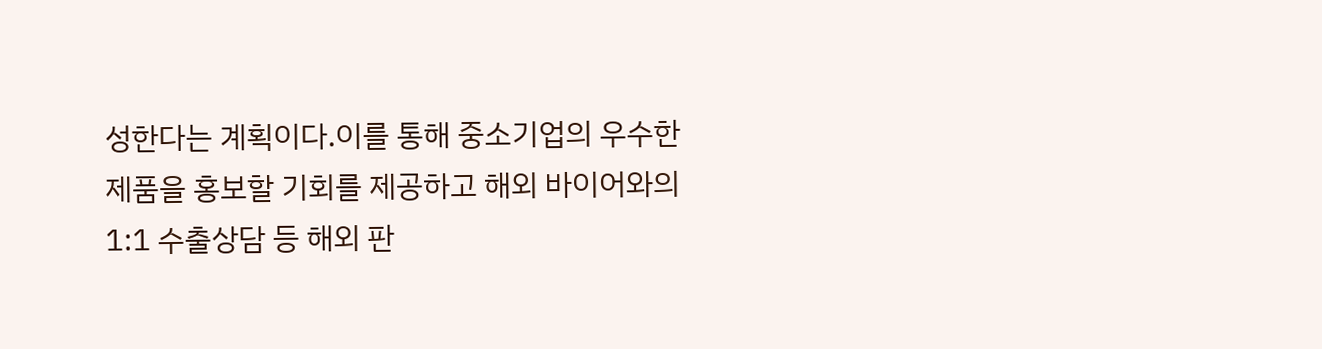성한다는 계획이다.이를 통해 중소기업의 우수한 제품을 홍보할 기회를 제공하고 해외 바이어와의 1:1 수출상담 등 해외 판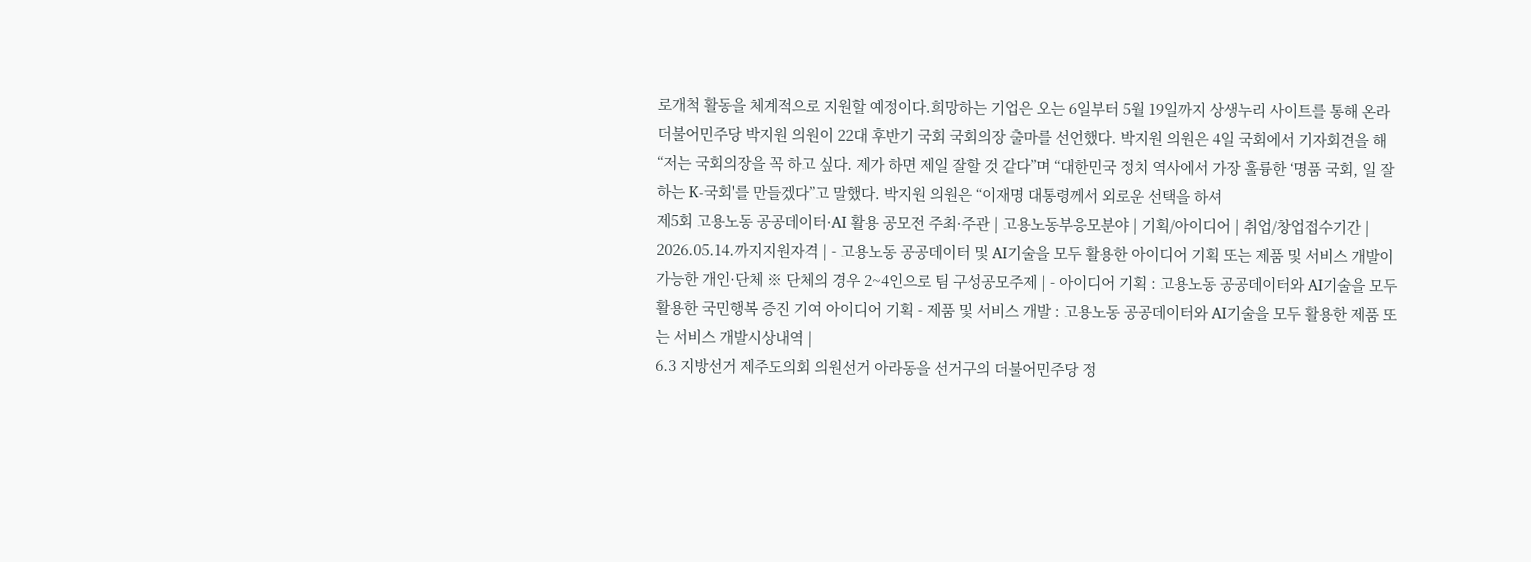로개척 활동을 체계적으로 지원할 예정이다.희망하는 기업은 오는 6일부터 5월 19일까지 상생누리 사이트를 통해 온라
더불어민주당 박지원 의원이 22대 후반기 국회 국회의장 출마를 선언했다. 박지원 의원은 4일 국회에서 기자회견을 해 “저는 국회의장을 꼭 하고 싶다. 제가 하면 제일 잘할 것 같다”며 “대한민국 정치 역사에서 가장 훌륭한 ‘명품 국회, 일 잘하는 K-국회'를 만들겠다”고 말했다. 박지원 의원은 “이재명 대통령께서 외로운 선택을 하셔
제5회 고용노동 공공데이터·AI 활용 공모전 주최·주관 | 고용노동부응모분야 | 기획/아이디어 | 취업/창업접수기간 | 2026.05.14.까지지원자격 | - 고용노동 공공데이터 및 AI기술을 모두 활용한 아이디어 기획 또는 제품 및 서비스 개발이 가능한 개인·단체 ※ 단체의 경우 2~4인으로 팀 구성공모주제 | - 아이디어 기획 : 고용노동 공공데이터와 AI기술을 모두 활용한 국민행복 증진 기여 아이디어 기획 - 제품 및 서비스 개발 : 고용노동 공공데이터와 AI기술을 모두 활용한 제품 또는 서비스 개발시상내역 |
6.3 지방선거 제주도의회 의원선거 아라동을 선거구의 더불어민주당 정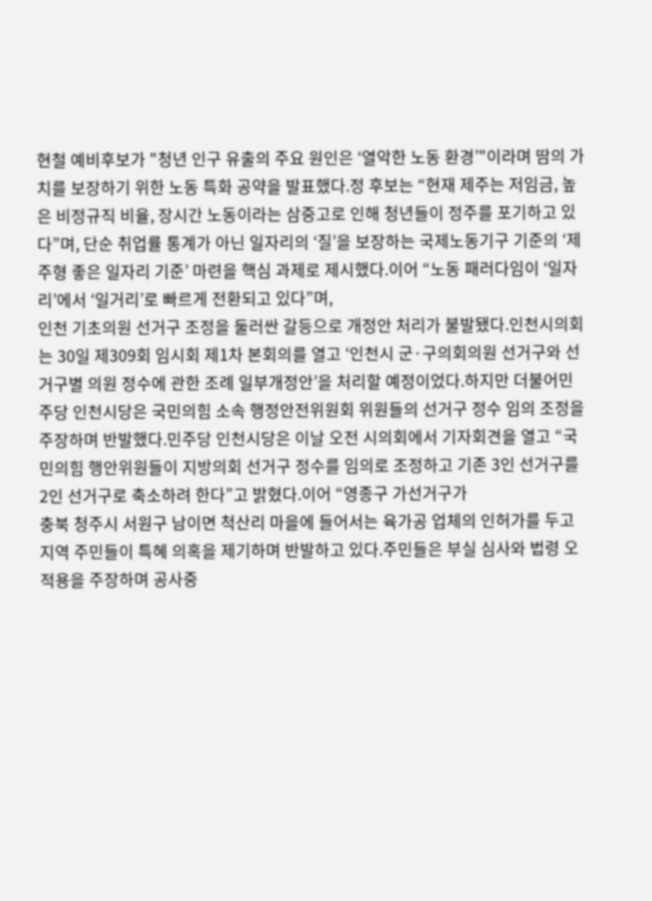현철 예비후보가 "청년 인구 유출의 주요 원인은 ‘열악한 노동 환경’"이라며 땀의 가치를 보장하기 위한 노동 특화 공약을 발표했다.정 후보는 “현재 제주는 저임금, 높은 비정규직 비율, 장시간 노동이라는 삼중고로 인해 청년들이 정주를 포기하고 있다”며, 단순 취업률 통계가 아닌 일자리의 ‘질’을 보장하는 국제노동기구 기준의 ‘제주형 좋은 일자리 기준’ 마련을 핵심 과제로 제시했다.이어 “노동 패러다임이 ‘일자리’에서 ‘일거리’로 빠르게 전환되고 있다”며,
인천 기초의원 선거구 조정을 둘러싼 갈등으로 개정안 처리가 불발됐다.인천시의회는 30일 제309회 임시회 제1차 본회의를 열고 ‘인천시 군·구의회의원 선거구와 선거구별 의원 정수에 관한 조례 일부개정안’을 처리할 예정이었다.하지만 더불어민주당 인천시당은 국민의힘 소속 행정안전위원회 위원들의 선거구 정수 임의 조정을 주장하며 반발했다.민주당 인천시당은 이날 오전 시의회에서 기자회견을 열고 “국민의힘 행안위원들이 지방의회 선거구 정수를 임의로 조정하고 기존 3인 선거구를 2인 선거구로 축소하려 한다”고 밝혔다.이어 “영종구 가선거구가
충북 청주시 서원구 남이면 척산리 마을에 들어서는 육가공 업체의 인허가를 두고 지역 주민들이 특혜 의혹을 제기하며 반발하고 있다.주민들은 부실 심사와 법령 오적용을 주장하며 공사중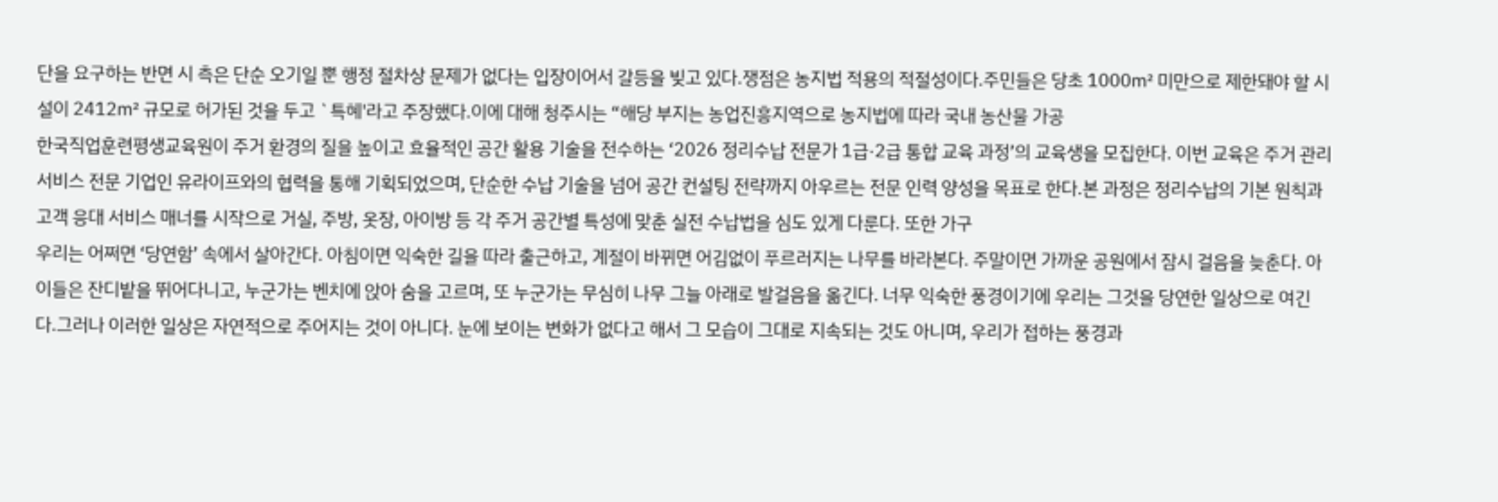단을 요구하는 반면 시 측은 단순 오기일 뿐 행정 절차상 문제가 없다는 입장이어서 갈등을 빚고 있다.쟁점은 농지법 적용의 적절성이다.주민들은 당초 1000㎡ 미만으로 제한돼야 할 시설이 2412㎡ 규모로 허가된 것을 두고 `특혜'라고 주장했다.이에 대해 청주시는 “해당 부지는 농업진흥지역으로 농지법에 따라 국내 농산물 가공
한국직업훈련평생교육원이 주거 환경의 질을 높이고 효율적인 공간 활용 기술을 전수하는 ‘2026 정리수납 전문가 1급·2급 통합 교육 과정’의 교육생을 모집한다. 이번 교육은 주거 관리 서비스 전문 기업인 유라이프와의 협력을 통해 기획되었으며, 단순한 수납 기술을 넘어 공간 컨설팅 전략까지 아우르는 전문 인력 양성을 목표로 한다.본 과정은 정리수납의 기본 원칙과 고객 응대 서비스 매너를 시작으로 거실, 주방, 옷장, 아이방 등 각 주거 공간별 특성에 맞춘 실전 수납법을 심도 있게 다룬다. 또한 가구
우리는 어쩌면 ‘당연함’ 속에서 살아간다. 아침이면 익숙한 길을 따라 출근하고, 계절이 바뀌면 어김없이 푸르러지는 나무를 바라본다. 주말이면 가까운 공원에서 잠시 걸음을 늦춘다. 아이들은 잔디밭을 뛰어다니고, 누군가는 벤치에 앉아 숨을 고르며, 또 누군가는 무심히 나무 그늘 아래로 발걸음을 옮긴다. 너무 익숙한 풍경이기에 우리는 그것을 당연한 일상으로 여긴다.그러나 이러한 일상은 자연적으로 주어지는 것이 아니다. 눈에 보이는 변화가 없다고 해서 그 모습이 그대로 지속되는 것도 아니며, 우리가 접하는 풍경과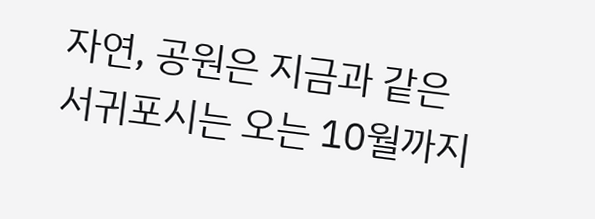자연, 공원은 지금과 같은
서귀포시는 오는 10월까지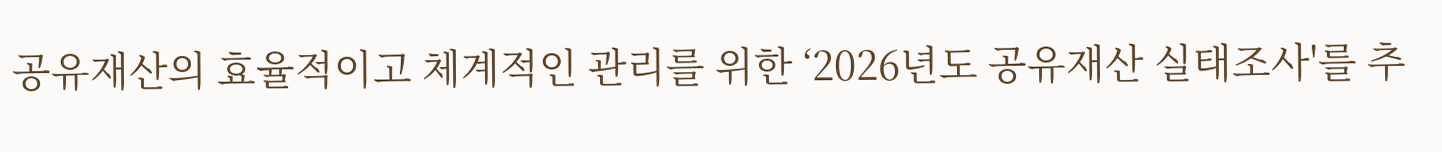공유재산의 효율적이고 체계적인 관리를 위한 ‘2026년도 공유재산 실태조사'를 추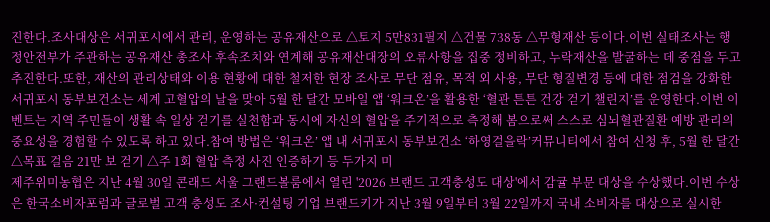진한다.조사대상은 서귀포시에서 관리, 운영하는 공유재산으로 △토지 5만831필지 △건물 738동 △무형재산 등이다.이번 실태조사는 행정안전부가 주관하는 공유재산 총조사 후속조치와 연계해 공유재산대장의 오류사항을 집중 정비하고, 누락재산을 발굴하는 데 중점을 두고 추진한다.또한, 재산의 관리상태와 이용 현황에 대한 철저한 현장 조사로 무단 점유, 목적 외 사용, 무단 형질변경 등에 대한 점검을 강화한
서귀포시 동부보건소는 세계 고혈압의 날을 맞아 5월 한 달간 모바일 앱 ‘워크온’을 활용한 ‘혈관 튼튼 건강 걷기 챌린지’를 운영한다.이번 이벤트는 지역 주민들이 생활 속 일상 걷기를 실천함과 동시에 자신의 혈압을 주기적으로 측정해 봄으로써 스스로 심뇌혈관질환 예방 관리의 중요성을 경험할 수 있도록 하고 있다.참여 방법은 ‘워크온’ 앱 내 서귀포시 동부보건소 ‘하영걸을락’커뮤니티에서 참여 신청 후, 5월 한 달간 △목표 걸음 21만 보 걷기 △주 1회 혈압 측정 사진 인증하기 등 두가지 미
제주위미농협은 지난 4월 30일 콘래드 서울 그랜드볼룸에서 열린 '2026 브랜드 고객충성도 대상'에서 감귤 부문 대상을 수상했다.이번 수상은 한국소비자포럼과 글로벌 고객 충성도 조사·컨설팅 기업 브랜드키가 지난 3월 9일부터 3월 22일까지 국내 소비자를 대상으로 실시한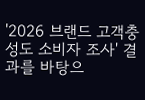'2026 브랜드 고객충성도 소비자 조사' 결과를 바탕으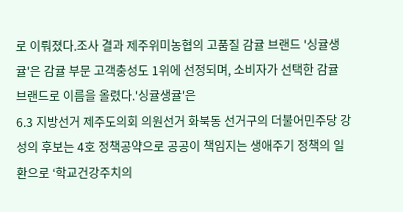로 이뤄졌다.조사 결과 제주위미농협의 고품질 감귤 브랜드 '싱귤생귤'은 감귤 부문 고객충성도 1위에 선정되며, 소비자가 선택한 감귤 브랜드로 이름을 올렸다.'싱귤생귤'은
6.3 지방선거 제주도의회 의원선거 화북동 선거구의 더불어민주당 강성의 후보는 4호 정책공약으로 공공이 책임지는 생애주기 정책의 일환으로 ‘학교건강주치의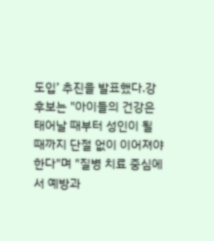도입’ 추진을 발표했다.강 후보는 "아이들의 건강은 태어날 때부터 성인이 될 때까지 단절 없이 이어져야 한다"며 "질병 치료 중심에서 예방과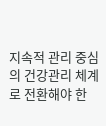지속적 관리 중심의 건강관리 체계로 전환해야 한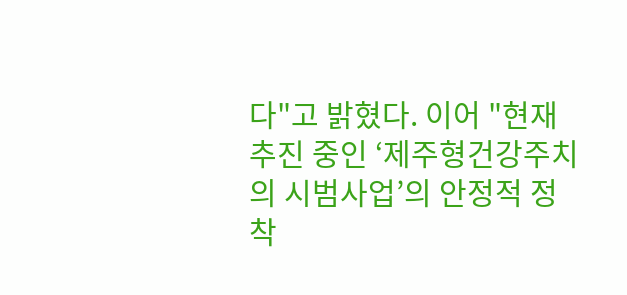다"고 밝혔다. 이어 "현재 추진 중인 ‘제주형건강주치의 시범사업’의 안정적 정착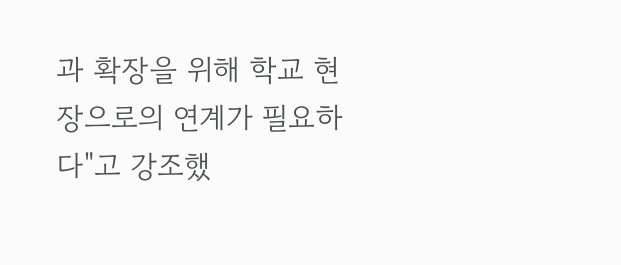과 확장을 위해 학교 현장으로의 연계가 필요하다"고 강조했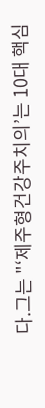다.그는 "‘제주형건강주치의’는 10대 핵심